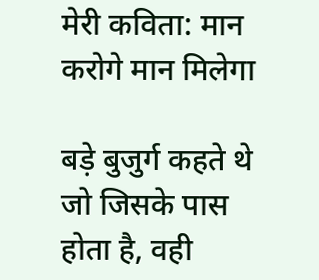मेरी कविता: मान करोगे मान मिलेगा

बड़े बुजुर्ग कहते थे जो जिसके पास
होता है, वही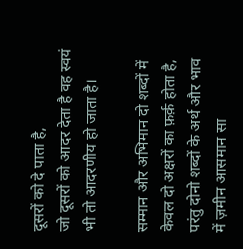दूसरों को दे पाता है,
जो दूसरों को आदर देता है वह स्वयं
भी तो आदरणीय हो जाता है।

सम्मान और अभिमान दो शब्दों में
केवल दो अक्षरों का फ़र्क़ होता है,
परंतु दोनो शब्दों के अर्थ और भाव
में ज़मीन आसमान सा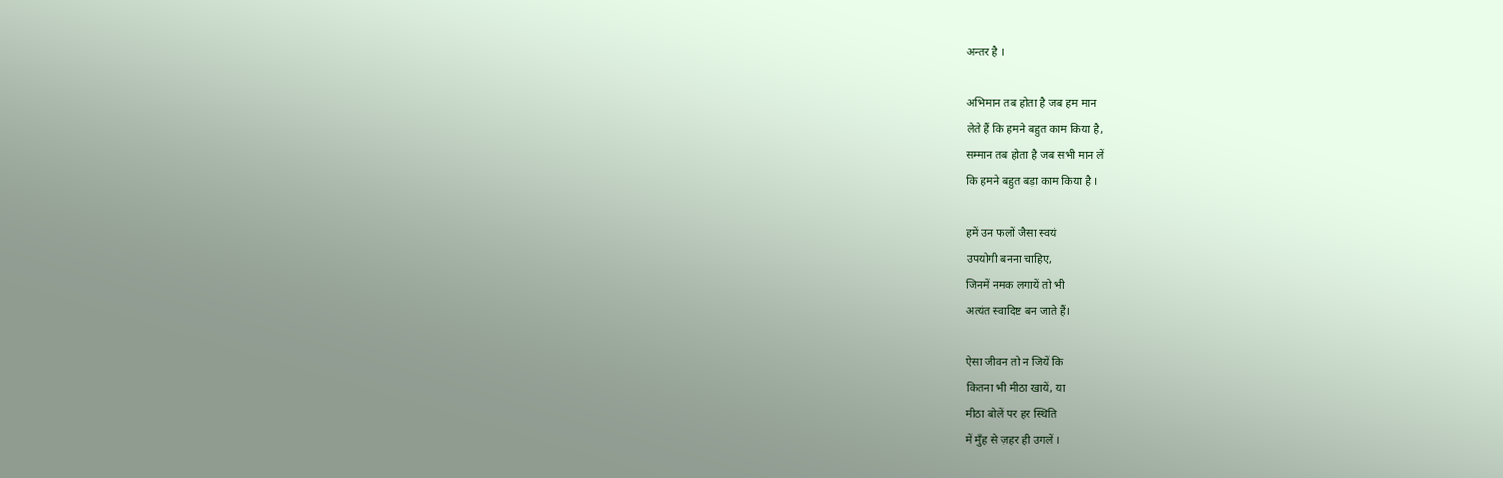अन्तर है ।

अभिमान तब होता है जब हम मान
लेते हैं कि हमने बहुत काम किया है,
सम्मान तब होता है जब सभी मान लें
कि हमने बहुत बड़ा काम किया है ।

हमें उन फलों जैसा स्वयं
उपयोगी बनना चाहिए,
जिनमें नमक लगायें तो भी
अत्यंत स्वादिष्ट बन जाते हैं।

ऐसा जीवन तो न जियें कि
कितना भी मीठा खायें, या
मीठा बोलें पर हर स्थिति
में मुँह से ज़हर ही उगलें ।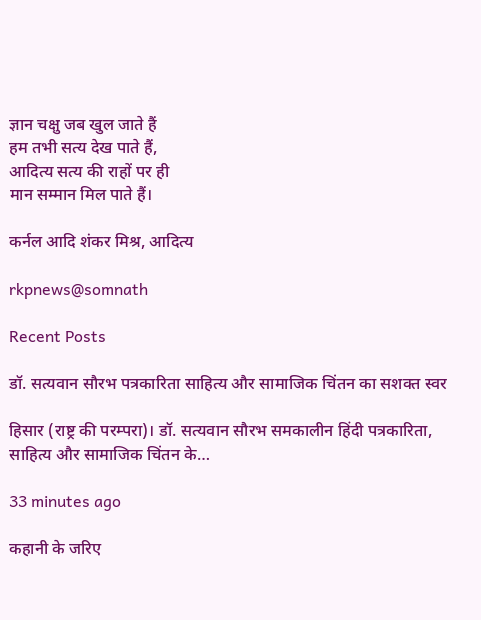ज्ञान चक्षु जब खुल जाते हैं
हम तभी सत्य देख पाते हैं,
आदित्य सत्य की राहों पर ही
मान सम्मान मिल पाते हैं।

कर्नल आदि शंकर मिश्र, आदित्य

rkpnews@somnath

Recent Posts

डॉ. सत्यवान सौरभ पत्रकारिता साहित्य और सामाजिक चिंतन का सशक्त स्वर

हिसार (राष्ट्र की परम्परा)। डॉ. सत्यवान सौरभ समकालीन हिंदी पत्रकारिता, साहित्य और सामाजिक चिंतन के…

33 minutes ago

कहानी के जरिए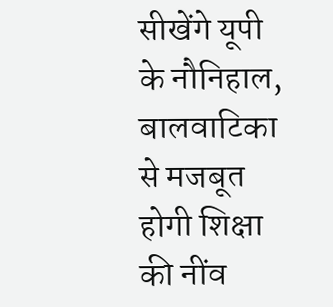सीखेंगे यूपी के नौनिहाल, बालवाटिका से मजबूत होगी शिक्षा की नींव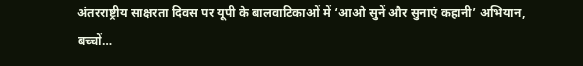अंतरराष्ट्रीय साक्षरता दिवस पर यूपी के बालवाटिकाओं में ‘आओ सुनें और सुनाएं कहानी’ अभियान, बच्चों…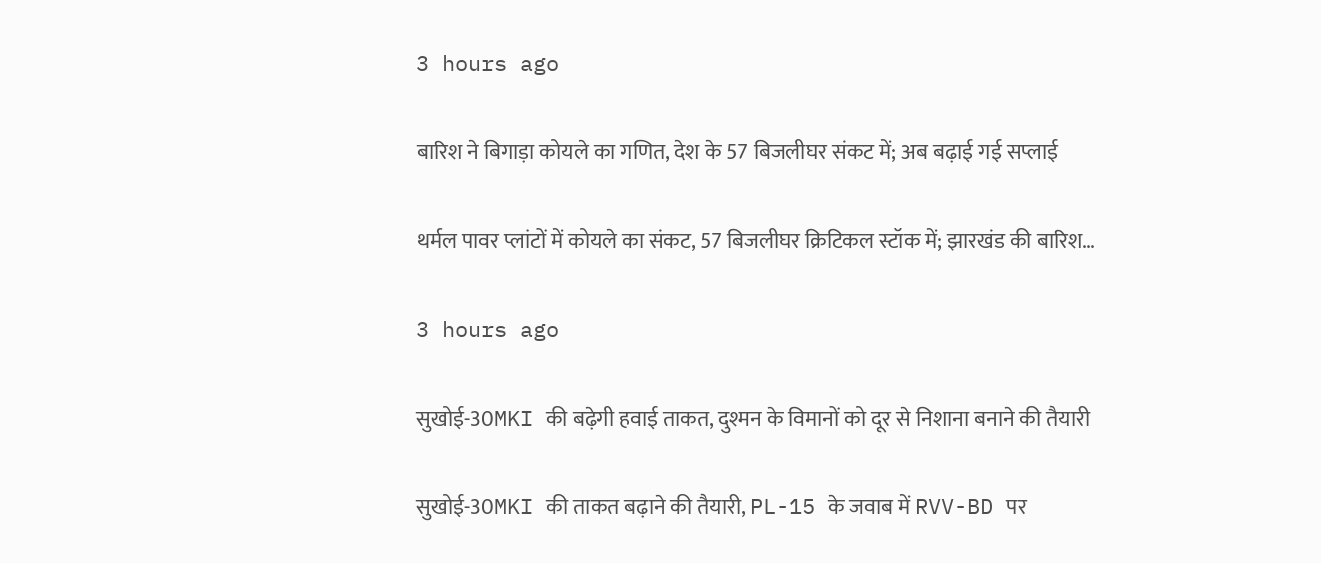3 hours ago

बारिश ने बिगाड़ा कोयले का गणित, देश के 57 बिजलीघर संकट में; अब बढ़ाई गई सप्लाई

थर्मल पावर प्लांटों में कोयले का संकट, 57 बिजलीघर क्रिटिकल स्टॉक में; झारखंड की बारिश…

3 hours ago

सुखोई-30MKI की बढ़ेगी हवाई ताकत, दुश्मन के विमानों को दूर से निशाना बनाने की तैयारी

सुखोई-30MKI की ताकत बढ़ाने की तैयारी, PL-15 के जवाब में RVV-BD पर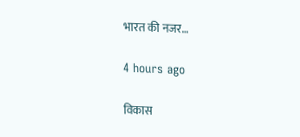भारत की नजर…

4 hours ago

विकास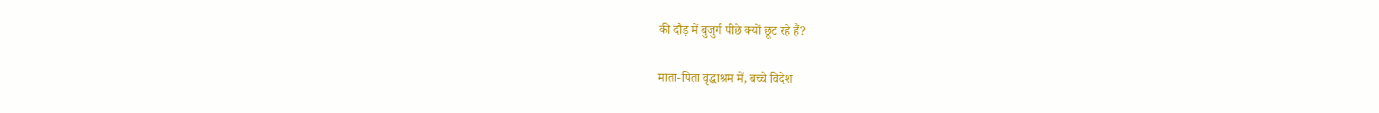की दौड़ में बुजुर्ग पीछे क्यों छूट रहे हैं?

माता-पिता वृद्धाश्रम में, बच्चे विदेश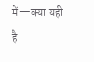में—क्या यही है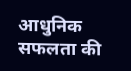आधुनिक सफलता की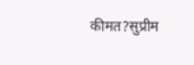कीमत?सुप्रीम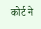कोर्ट ने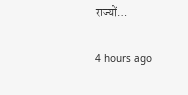राज्यों…

4 hours ago